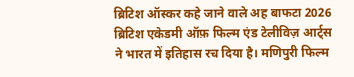ब्रिटिश ऑस्कर कहे जाने वाले अह बाफटा 2026 ब्रिटिश एकेडमी ऑफ़ फिल्म एंड टेलीविज़ आर्ट्स ने भारत में इतिहास रच दिया है। मणिपुरी फिल्म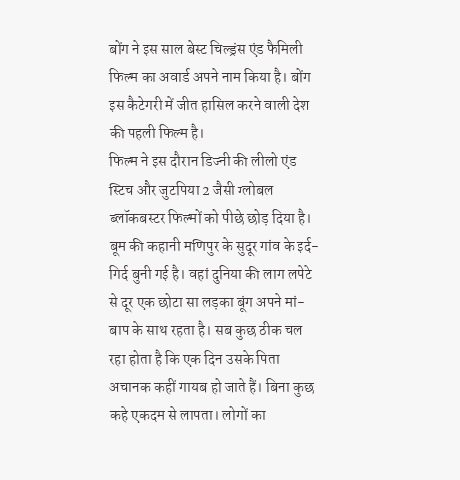बोंग ने इस साल बेस्ट चिल्ड्रंस एंड फैमिली फिल्म का अवार्ड अपने नाम किया है। बोंग इस कैटेगरी में जीत हासिल करने वाली देश की पहली फिल्म है।
फिल्म ने इस दौरान डिज्नी की लीलो एंड स्टिच और जुटपिया 2 जैसी ग्लोबल ब्लॉकबस्टर फिल्मों को पीछे छोड़ दिया है। बूम की कहानी मणिपुर के सुदूर गांव के इर्द-गिर्द बुनी गई है। वहां दुनिया की लाग लपेटे से दूर एक छोटा सा लड़का बूंग अपने मां-बाप के साथ रहता है। सब कुछ ठीक चल रहा होता है कि एक दिन उसके पिता अचानक कहीं गायब हो जाते हैं। बिना कुछ कहे एकदम से लापता। लोगों का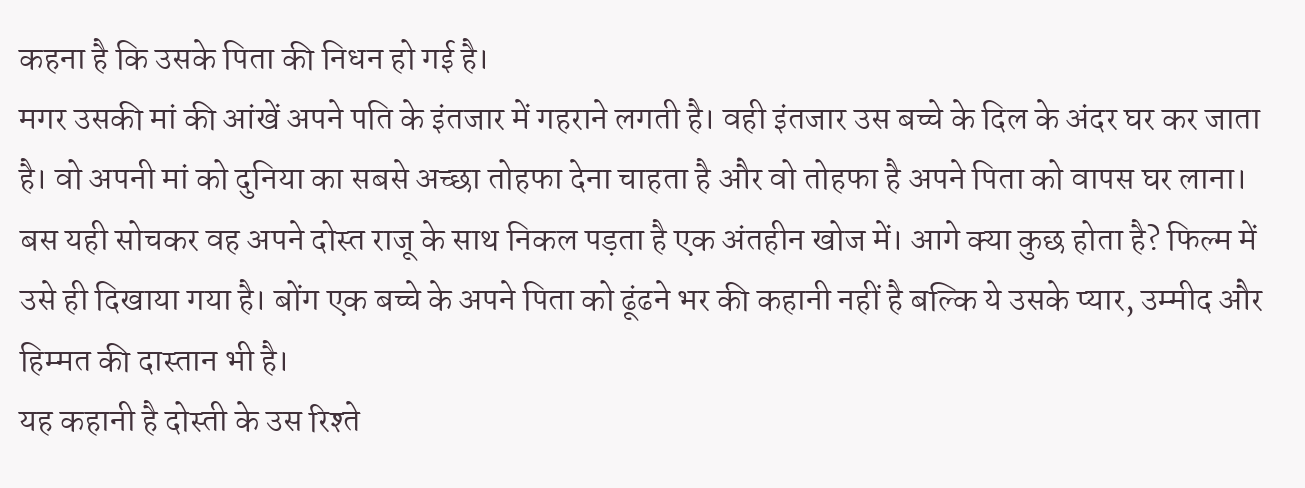कहना है कि उसके पिता की निधन हो गई है।
मगर उसकी मां की आंखें अपने पति के इंतजार में गहराने लगती है। वही इंतजार उस बच्चे के दिल के अंदर घर कर जाता है। वो अपनी मां को दुनिया का सबसे अच्छा तोहफा देना चाहता है और वो तोहफा है अपने पिता को वापस घर लाना। बस यही सोचकर वह अपने दोस्त राजू के साथ निकल पड़ता है एक अंतहीन खोज में। आगे क्या कुछ होता है? फिल्म में उसे ही दिखाया गया है। बोंग एक बच्चे के अपने पिता को ढूंढने भर की कहानी नहीं है बल्कि ये उसके प्यार, उम्मीद और हिम्मत की दास्तान भी है।
यह कहानी है दोस्ती के उस रिश्ते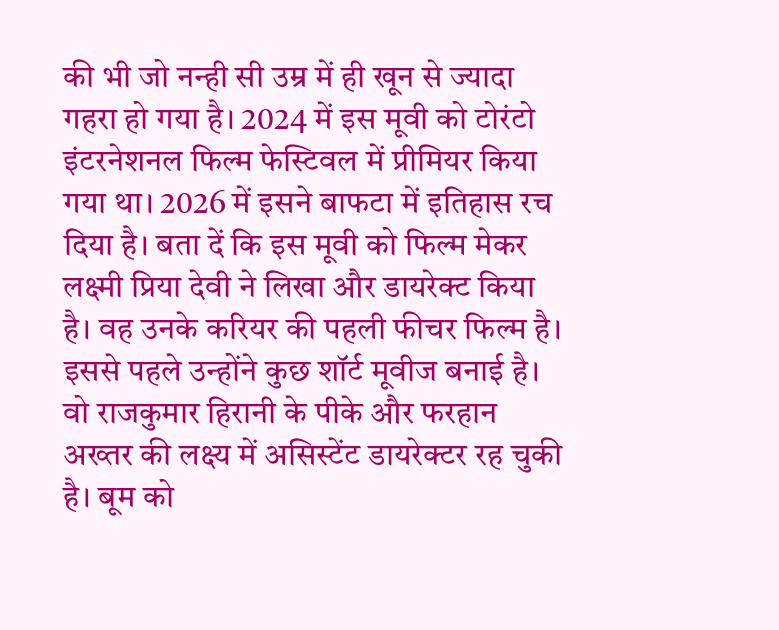की भी जो नन्ही सी उम्र में ही खून से ज्यादा गहरा हो गया है। 2024 में इस मूवी को टोरंटो इंटरनेशनल फिल्म फेस्टिवल में प्रीमियर किया गया था। 2026 में इसने बाफटा में इतिहास रच दिया है। बता दें कि इस मूवी को फिल्म मेकर लक्ष्मी प्रिया देवी ने लिखा और डायरेक्ट किया है। वह उनके करियर की पहली फीचर फिल्म है। इससे पहले उन्होंने कुछ शॉर्ट मूवीज बनाई है। वो राजकुमार हिरानी के पीके और फरहान अख्तर की लक्ष्य में असिस्टेंट डायरेक्टर रह चुकी है। बूम को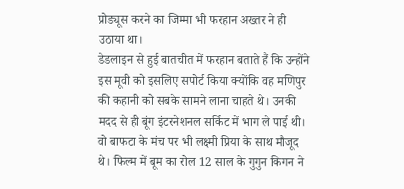प्रोड्यूस करने का जिम्मा भी फरहान अख्तर ने ही उठाया था।
डेडलाइन से हुई बातचीत में फरहान बताते हैं कि उन्होंने इस मूवी को इसलिए सपोर्ट किया क्योंकि वह मणिपुर की कहानी को सबके सामने लाना चाहते थे। उनकी मदद से ही बूंग इंटरनेशनल सर्किट में भाग ले पाई थी। वो बाफटा के मंच पर भी लक्ष्मी प्रिया के साथ मौजूद थे। फिल्म में बूम का रोल 12 साल के गुगुन किगन ने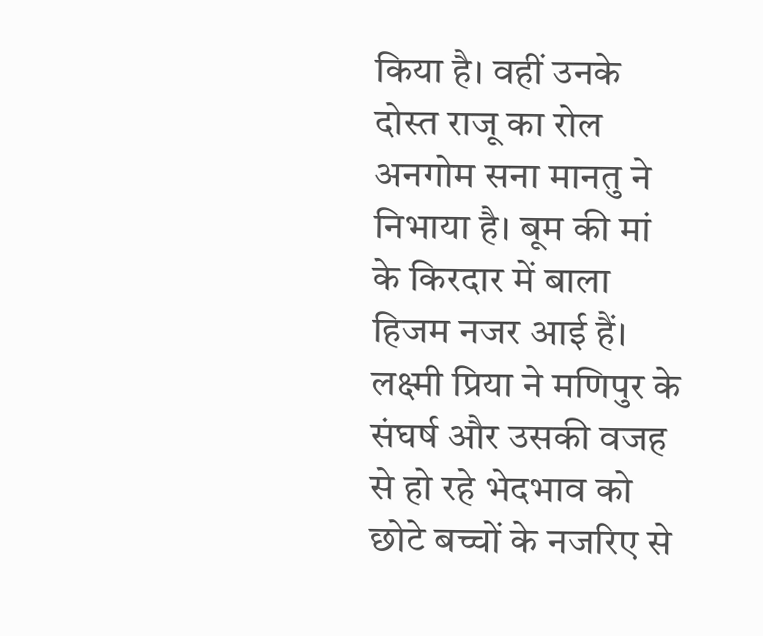किया है। वहीं उनके दोस्त राजू का रोल अनगोम सना मानतु ने निभाया है। बूम की मां के किरदार में बाला हिजम नजर आई हैं। लक्ष्मी प्रिया ने मणिपुर के संघर्ष और उसकी वजह से हो रहे भेदभाव को छोटे बच्चों के नजरिए से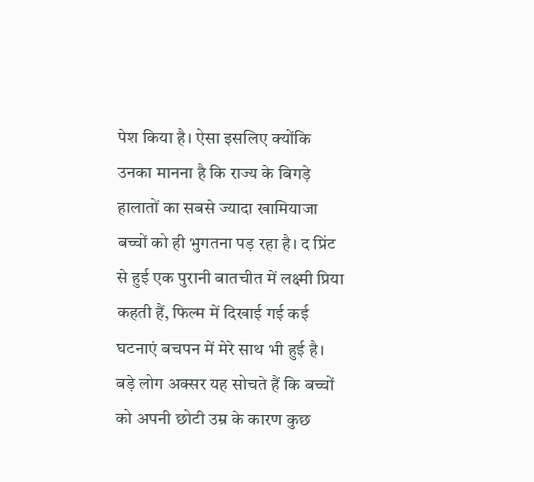पेश किया है। ऐसा इसलिए क्योंकि उनका मानना है कि राज्य के बिगड़े हालातों का सबसे ज्यादा खामियाजा बच्चों को ही भुगतना पड़ रहा है। द प्रिंट से हुई एक पुरानी बातचीत में लक्ष्मी प्रिया कहती हैं, फिल्म में दिखाई गई कई घटनाएं बचपन में मेरे साथ भी हुई है। बड़े लोग अक्सर यह सोचते हैं कि बच्चों को अपनी छोटी उम्र के कारण कुछ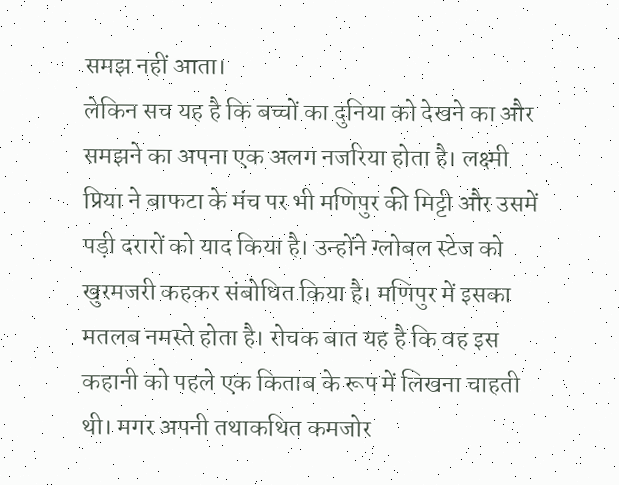समझ नहीं आता।
लेकिन सच यह है कि बच्चों का दुनिया को देखने का और समझने का अपना एक अलग नजरिया होता है। लक्ष्मी प्रिया ने बाफटा के मंच पर भी मणिपुर की मिट्टी और उसमें पड़ी दरारों को याद किया है। उन्होंने ग्लोबल स्टेज को खुरमजरी कहकर संबोधित किया है। मणिपुर में इसका मतलब नमस्ते होता है। रोचक बात यह है कि वह इस कहानी को पहले एक किताब के रूप में लिखना चाहती थी। मगर अपनी तथाकथित कमजोर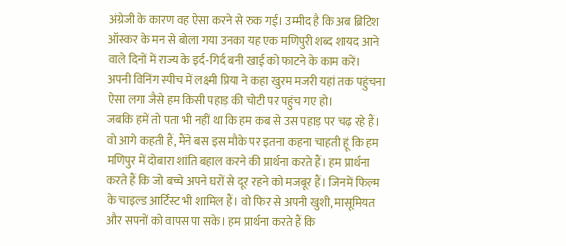अंग्रेजी के कारण वह ऐसा करने से रुक गई। उम्मीद है कि अब ब्रिटिश ऑस्कर के मन से बोला गया उनका यह एक मणिपुरी शब्द शायद आने वाले दिनों में राज्य के इर्द-गिर्द बनी खाई को फाटने के काम करें। अपनी विनिंग स्पीच में लक्ष्मी प्रिया ने कहा खुरम मजरी यहां तक पहुंचना ऐसा लगा जैसे हम किसी पहाड़ की चोटी पर पहुंच गए हो।
जबकि हमें तो पता भी नहीं था कि हम कब से उस पहाड़ पर चढ़ रहे हैं। वो आगे कहती हैं, मैंने बस इस मौके पर इतना कहना चाहती हूं कि हम मणिपुर में दोबारा शांति बहाल करने की प्रार्थना करते हैं। हम प्रार्थना करते हैं कि जो बच्चे अपने घरों से दूर रहने को मजबूर हैं। जिनमें फिल्म के चाइल्ड आर्टिस्ट भी शामिल हैं। वो फिर से अपनी खुशी, मासूमियत और सपनों को वापस पा सके। हम प्रार्थना करते हैं कि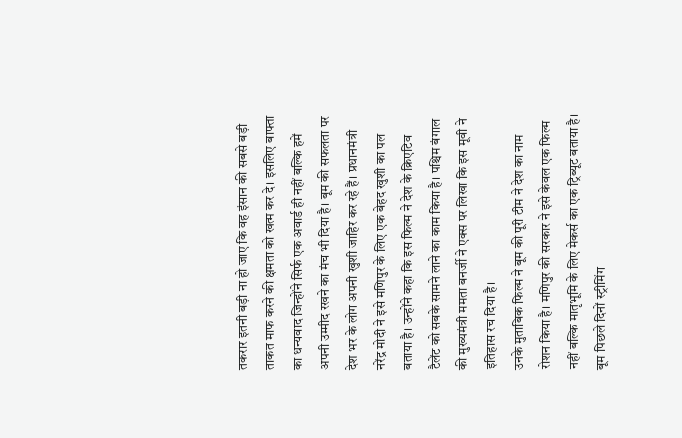तकरार इतनी बड़ी ना हो जाए कि वह इंसान की सबसे बड़ी ताकत माफ करने की क्षमता को खत्म कर दे। इसलिए बाफ्ता का धन्यवाद जिन्होंने सिर्फ एक अवार्ड ही नहीं बल्कि हमें अपनी उम्मीद रखने का मंच भी दिया है। बूम की सफलता पर देश भर के लोग अपनी खुशी जाहिर कर रहे हैं। प्रधानमंत्री नरेंद्र मोदी ने इसे मणिपुर के लिए एक बेहद खुशी का पल बताया है। उन्होंने कहा कि इस फिल्म ने देश के क्रिएटिव टैलेंट को सबके सामने लाने का काम किया है। पश्चिम बंगाल की मुख्यमंत्री ममता बनर्जी ने एक्स पर लिखा कि इस मूवी ने इतिहास रच दिया है।
उनके मुताबिक फिल्म ने बूम की पूरी टीम ने देश का नाम रोशन किया है। मणिपुर की सरकार ने इसे केवल एक फिल्म नहीं बल्कि मातृभूमि के लिए मेकर्स का एक ट्रिब्यूट बताया है। बूम पिछले दिनों स्ट्रीमिंग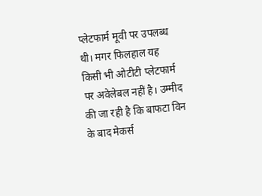प्लेटफार्म मूवी पर उपलब्ध थी। मगर फिलहाल यह किसी भी ओटीटी प्लेटफार्म पर अवेलेबल नहीं है। उम्मीद की जा रही है कि बाफटा विन के बाद मेकर्स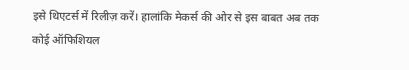इसे थिएटर्स में रिलीज़ करें। हालांकि मेकर्स की ओर से इस बाबत अब तक कोई ऑफिशियल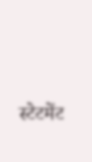स्टेटमेंट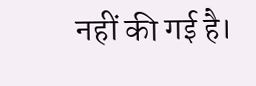नहीं की गई है।